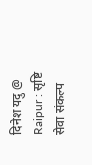दिनेश यदु @ Raipur : सृष्टि सेवा संकल्प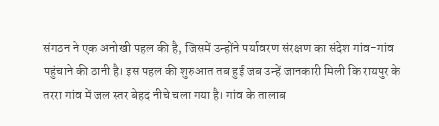संगठन ने एक अनोखी पहल की है, जिसमें उन्होंने पर्यावरण संरक्षण का संदेश गांव-गांव पहुंचाने की ठानी है। इस पहल की शुरुआत तब हुई जब उन्हें जानकारी मिली कि रायपुर के तररा गांव में जल स्तर बेहद नीचे चला गया है। गांव के तालाब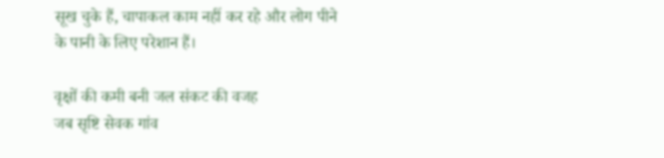सूख चुके हैं, चापाकल काम नहीं कर रहे और लोग पीने के पानी के लिए परेशान हैं।

वृक्षों की कमी बनी जल संकट की वजह
जब सृष्टि सेवक गांव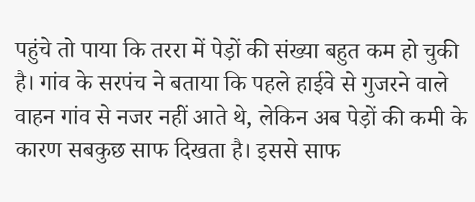पहुंचे तो पाया कि तररा में पेड़ों की संख्या बहुत कम हो चुकी है। गांव के सरपंच ने बताया कि पहले हाईवे से गुजरने वाले वाहन गांव से नजर नहीं आते थे, लेकिन अब पेड़ों की कमी के कारण सबकुछ साफ दिखता है। इससे साफ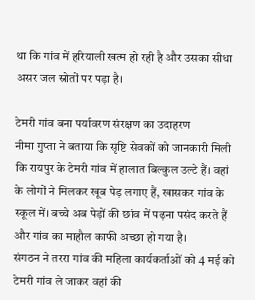था कि गांव में हरियाली खत्म हो रही है और उसका सीधा असर जल स्रोतों पर पड़ा है।

टेमरी गांव बना पर्यावरण संरक्षण का उदाहरण
नीमा गुप्ता ने बताया कि सृष्टि सेवकों को जानकारी मिली कि रायपुर के टेमरी गांव में हालात बिल्कुल उल्टे हैं। वहां के लोगों ने मिलकर खूब पेड़ लगाए हैं, खासकर गांव के स्कूल में। बच्चे अब पेड़ों की छांव में पढ़ना पसंद करते हैं और गांव का माहौल काफी अच्छा हो गया है।
संगठन ने तररा गांव की महिला कार्यकर्ताओं को 4 मई को टेमरी गांव ले जाकर वहां की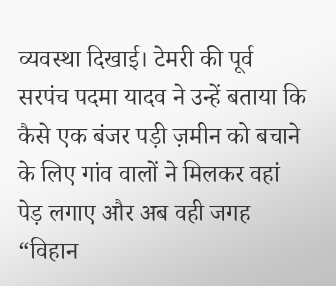व्यवस्था दिखाई। टेमरी की पूर्व सरपंच पदमा यादव ने उन्हें बताया कि कैसे एक बंजर पड़ी ज़मीन को बचाने के लिए गांव वालों ने मिलकर वहां पेड़ लगाए और अब वही जगह “विहान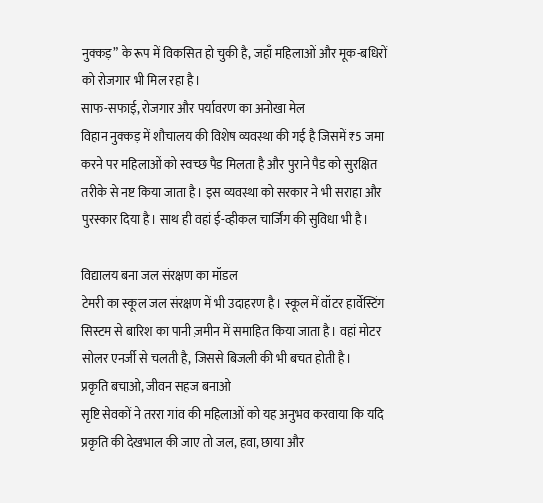नुक्कड़” के रूप में विकसित हो चुकी है, जहाँ महिलाओं और मूक-बधिरों को रोजगार भी मिल रहा है।
साफ-सफाई, रोजगार और पर्यावरण का अनोखा मेल
विहान नुक्कड़ में शौचालय की विशेष व्यवस्था की गई है जिसमें ₹5 जमा करने पर महिलाओं को स्वच्छ पैड मिलता है और पुराने पैड को सुरक्षित तरीके से नष्ट किया जाता है। इस व्यवस्था को सरकार ने भी सराहा और पुरस्कार दिया है। साथ ही वहां ई-व्हीकल चार्जिंग की सुविधा भी है।

विद्यालय बना जल संरक्षण का मॉडल
टेमरी का स्कूल जल संरक्षण में भी उदाहरण है। स्कूल में वॉटर हार्वेस्टिंग सिस्टम से बारिश का पानी ज़मीन में समाहित किया जाता है। वहां मोटर सोलर एनर्जी से चलती है, जिससे बिजली की भी बचत होती है।
प्रकृति बचाओ, जीवन सहज बनाओ
सृष्टि सेवकों ने तररा गांव की महिलाओं को यह अनुभव करवाया कि यदि प्रकृति की देखभाल की जाए तो जल, हवा, छाया और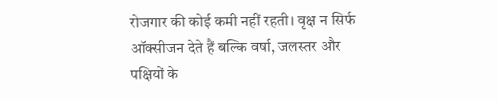रोजगार की कोई कमी नहीं रहती। वृक्ष न सिर्फ ऑक्सीजन देते हैं बल्कि वर्षा, जलस्तर और पक्षियों के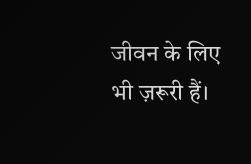जीवन के लिए भी ज़रूरी हैं।